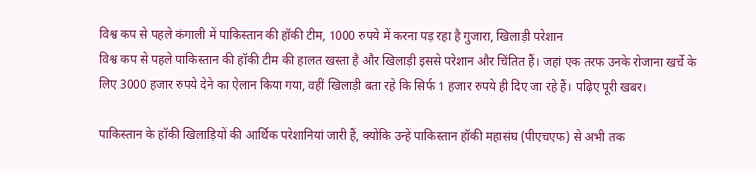विश्व कप से पहले कंगाली में पाकिस्तान की हॉकी टीम, 1000 रुपये में करना पड़ रहा है गुजारा, खिलाड़ी परेशान
विश्व कप से पहले पाकिस्तान की हॉकी टीम की हालत खस्ता है और खिलाड़ी इससे परेशान और चिंतित हैं। जहां एक तरफ उनके रोजाना खर्चे के लिए 3000 हजार रुपये देने का ऐलान किया गया, वहीं खिलाड़ी बता रहे कि सिर्फ 1 हजार रुपये ही दिए जा रहे हैं। पढ़िए पूरी खबर।

पाकिस्तान के हॉकी खिलाड़ियों की आर्थिक परेशानियां जारी हैं, क्योंकि उन्हें पाकिस्तान हॉकी महासंघ (पीएचएफ) से अभी तक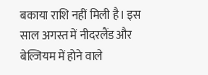बकाया राशि नहीं मिली है। इस साल अगस्त में नीदरलैंड और बेल्जियम में होने वाले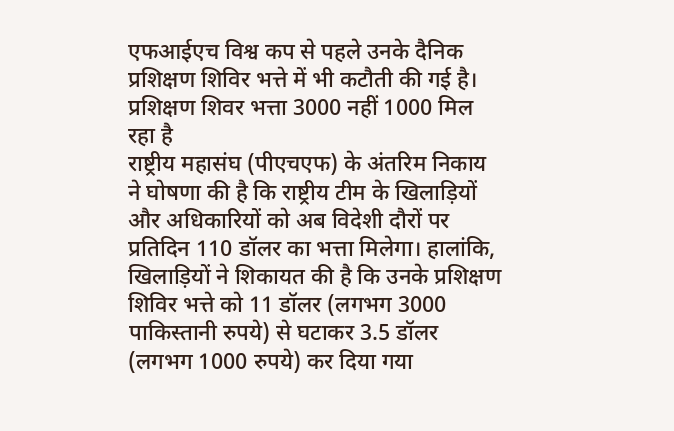एफआईएच विश्व कप से पहले उनके दैनिक प्रशिक्षण शिविर भत्ते में भी कटौती की गई है।
प्रशिक्षण शिवर भत्ता 3000 नहीं 1000 मिल रहा है
राष्ट्रीय महासंघ (पीएचएफ) के अंतरिम निकाय ने घोषणा की है कि राष्ट्रीय टीम के खिलाड़ियों और अधिकारियों को अब विदेशी दौरों पर प्रतिदिन 110 डॉलर का भत्ता मिलेगा। हालांकि, खिलाड़ियों ने शिकायत की है कि उनके प्रशिक्षण शिविर भत्ते को 11 डॉलर (लगभग 3000 पाकिस्तानी रुपये) से घटाकर 3.5 डॉलर (लगभग 1000 रुपये) कर दिया गया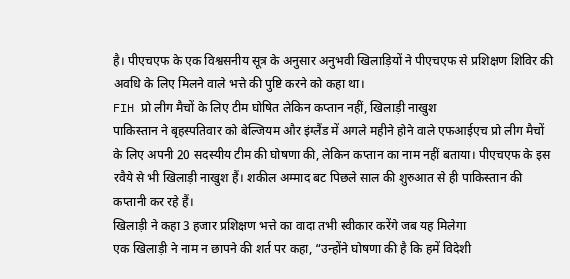है। पीएचएफ के एक विश्वसनीय सूत्र के अनुसार अनुभवी खिलाड़ियों ने पीएचएफ से प्रशिक्षण शिविर की अवधि के लिए मिलने वाले भत्ते की पुष्टि करने को कहा था।
FIH प्रो लीग मैचों के लिए टीम घोषित लेकिन कप्तान नहीं, खिलाड़ी नाखुश
पाकिस्तान ने बृहस्पतिवार को बेल्जियम और इंग्लैंड में अगले महीने होने वाले एफआईएच प्रो लीग मैचों के लिए अपनी 20 सदस्यीय टीम की घोषणा की, लेकिन कप्तान का नाम नहीं बताया। पीएचएफ के इस रवैये से भी खिलाड़ी नाखुश हैं। शकील अम्माद बट पिछले साल की शुरुआत से ही पाकिस्तान की कप्तानी कर रहे हैं।
खिलाड़ी ने कहा 3 हजार प्रशिक्षण भत्ते का वादा तभी स्वीकार करेंगे जब यह मिलेगा
एक खिलाड़ी ने नाम न छापने की शर्त पर कहा, “उन्होंने घोषणा की है कि हमें विदेशी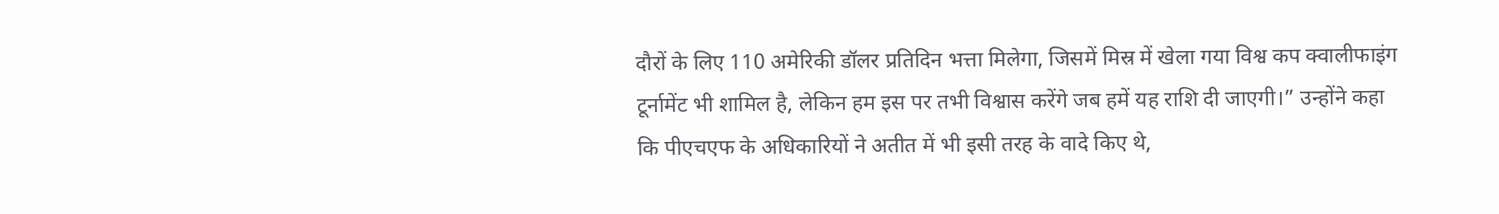दौरों के लिए 110 अमेरिकी डॉलर प्रतिदिन भत्ता मिलेगा, जिसमें मिस्र में खेला गया विश्व कप क्वालीफाइंग टूर्नामेंट भी शामिल है, लेकिन हम इस पर तभी विश्वास करेंगे जब हमें यह राशि दी जाएगी।” उन्होंने कहा कि पीएचएफ के अधिकारियों ने अतीत में भी इसी तरह के वादे किए थे,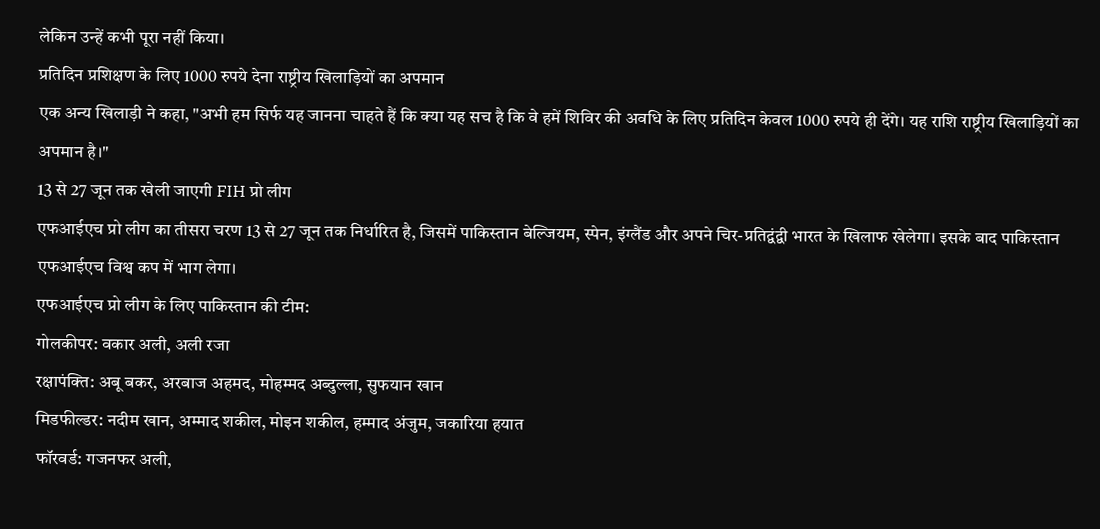लेकिन उन्हें कभी पूरा नहीं किया।
प्रतिदिन प्रशिक्षण के लिए 1000 रुपये देना राष्ट्रीय खिलाड़ियों का अपमान
एक अन्य खिलाड़ी ने कहा, "अभी हम सिर्फ यह जानना चाहते हैं कि क्या यह सच है कि वे हमें शिविर की अवधि के लिए प्रतिदिन केवल 1000 रुपये ही देंगे। यह राशि राष्ट्रीय खिलाड़ियों का अपमान है।"
13 से 27 जून तक खेली जाएगी FIH प्रो लीग
एफआईएच प्रो लीग का तीसरा चरण 13 से 27 जून तक निर्धारित है, जिसमें पाकिस्तान बेल्जियम, स्पेन, इंग्लैंड और अपने चिर-प्रतिद्वंद्वी भारत के खिलाफ खेलेगा। इसके बाद पाकिस्तान एफआईएच विश्व कप में भाग लेगा।
एफआईएच प्रो लीग के लिए पाकिस्तान की टीम:
गोलकीपर: वकार अली, अली रजा
रक्षापंक्ति: अबू बकर, अरबाज अहमद, मोहम्मद अब्दुल्ला, सुफयान खान
मिडफील्डर: नदीम खान, अम्माद शकील, मोइन शकील, हम्माद अंजुम, जकारिया हयात
फॉरवर्ड: गजनफर अली,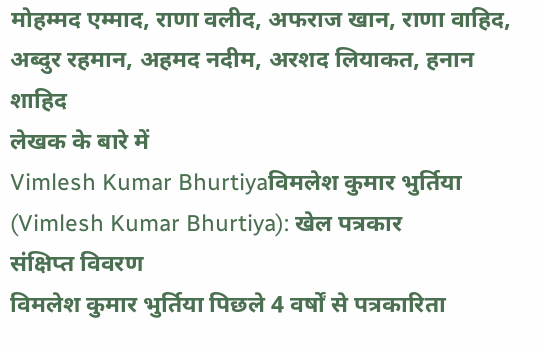मोहम्मद एम्माद, राणा वलीद, अफराज खान, राणा वाहिद, अब्दुर रहमान, अहमद नदीम, अरशद लियाकत, हनान शाहिद
लेखक के बारे में
Vimlesh Kumar Bhurtiyaविमलेश कुमार भुर्तिया (Vimlesh Kumar Bhurtiya): खेल पत्रकार
संक्षिप्त विवरण
विमलेश कुमार भुर्तिया पिछले 4 वर्षों से पत्रकारिता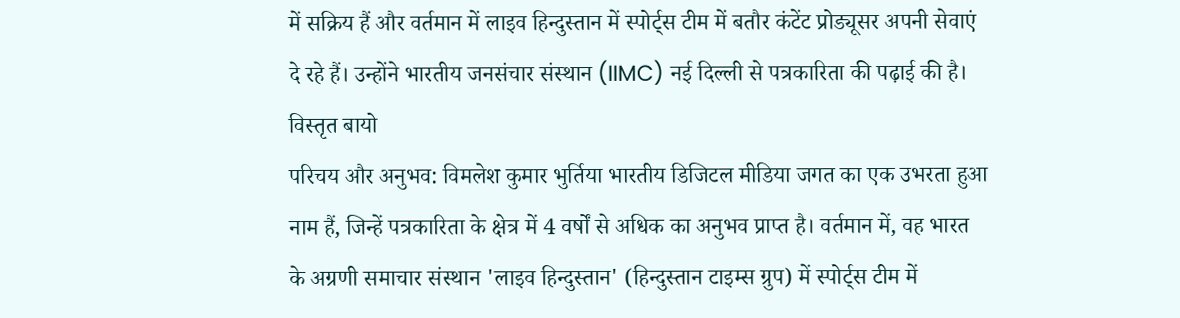में सक्रिय हैं और वर्तमान में लाइव हिन्दुस्तान में स्पोर्ट्स टीम में बतौर कंटेंट प्रोड्यूसर अपनी सेवाएं दे रहे हैं। उन्होंने भारतीय जनसंचार संस्थान (IIMC) नई दिल्ली से पत्रकारिता की पढ़ाई की है।
विस्तृत बायो
परिचय और अनुभव: विमलेश कुमार भुर्तिया भारतीय डिजिटल मीडिया जगत का एक उभरता हुआ नाम हैं, जिन्हें पत्रकारिता के क्षेत्र में 4 वर्षों से अधिक का अनुभव प्राप्त है। वर्तमान में, वह भारत के अग्रणी समाचार संस्थान 'लाइव हिन्दुस्तान' (हिन्दुस्तान टाइम्स ग्रुप) में स्पोर्ट्स टीम में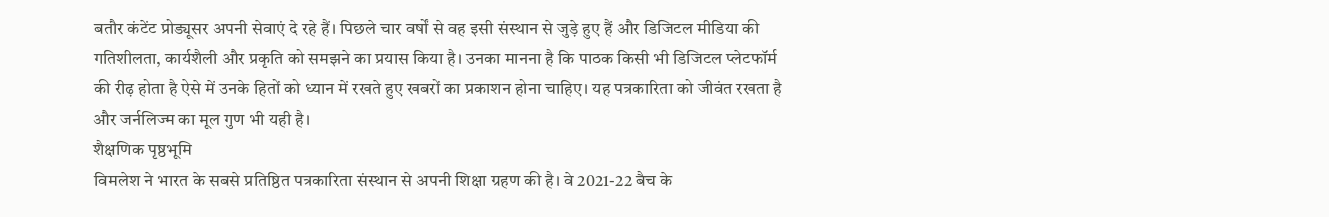बतौर कंटेंट प्रोड्यूसर अपनी सेवाएं दे रहे हैं। पिछले चार वर्षों से वह इसी संस्थान से जुड़े हुए हैं और डिजिटल मीडिया की गतिशीलता, कार्यशैली और प्रकृति को समझने का प्रयास किया है। उनका मानना है कि पाठक किसी भी डिजिटल प्लेटफॉर्म की रीढ़ होता है ऐसे में उनके हितों को ध्यान में रखते हुए खबरों का प्रकाशन होना चाहिए। यह पत्रकारिता को जीवंत रखता है और जर्नलिज्म का मूल गुण भी यही है।
शैक्षणिक पृष्ठभूमि
विमलेश ने भारत के सबसे प्रतिष्ठित पत्रकारिता संस्थान से अपनी शिक्षा ग्रहण की है। वे 2021-22 बैच के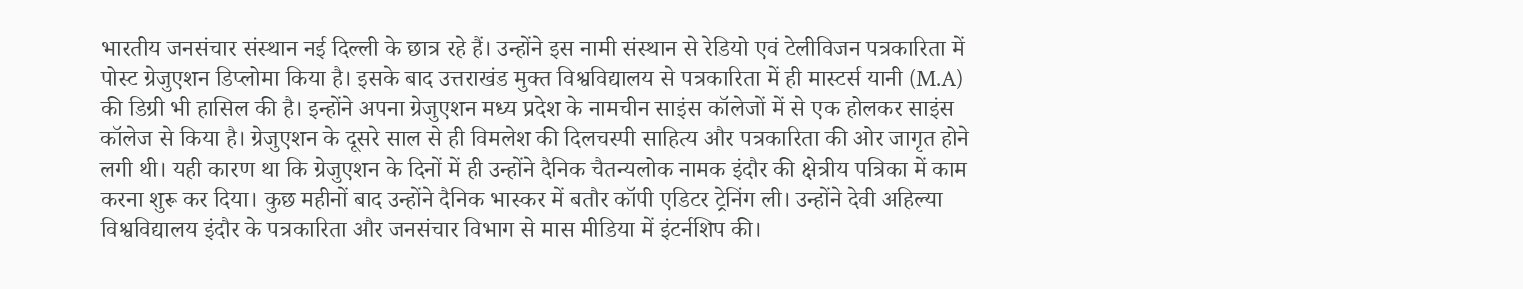भारतीय जनसंचार संस्थान नई दिल्ली के छात्र रहे हैं। उन्होंने इस नामी संस्थान से रेडियो एवं टेलीविजन पत्रकारिता में पोस्ट ग्रेजुएशन डिप्लोमा किया है। इसके बाद उत्तराखंड मुक्त विश्वविद्यालय से पत्रकारिता में ही मास्टर्स यानी (M.A) की डिग्री भी हासिल की है। इन्होंने अपना ग्रेजुएशन मध्य प्रदेश के नामचीन साइंस कॉलेजों में से एक होलकर साइंस कॉलेज से किया है। ग्रेजुएशन के दूसरे साल से ही विमलेश की दिलचस्पी साहित्य और पत्रकारिता की ओर जागृत होने लगी थी। यही कारण था कि ग्रेजुएशन के दिनों में ही उन्होंने दैनिक चैतन्यलोक नामक इंदौर की क्षेत्रीय पत्रिका में काम करना शुरू कर दिया। कुछ महीनों बाद उन्होंने दैनिक भास्कर में बतौर कॉपी एडिटर ट्रेनिंग ली। उन्होंने देवी अहिल्या विश्वविद्यालय इंदौर के पत्रकारिता और जनसंचार विभाग से मास मीडिया में इंटर्नशिप की।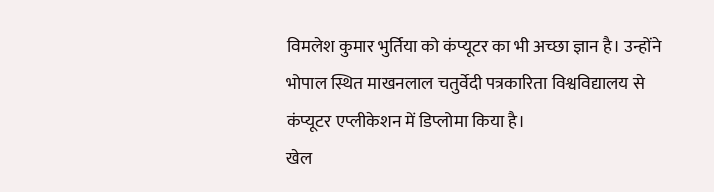विमलेश कुमार भुर्तिया को कंप्यूटर का भी अच्छा ज्ञान है। उन्होंने भोपाल स्थित माखनलाल चतुर्वेदी पत्रकारिता विश्वविद्यालय से कंप्यूटर एप्लीकेशन में डिप्लोमा किया है।
खेल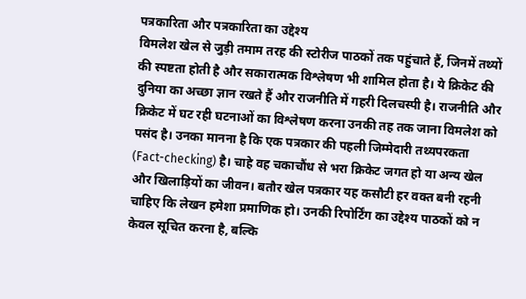पत्रकारिता और पत्रकारिता का उद्देश्य
विमलेश खेल से जुड़ी तमाम तरह की स्टोरीज पाठकों तक पहुंचाते हैं, जिनमें तथ्यों की स्पष्टता होती है और सकारात्मक विश्लेषण भी शामिल होता है। ये क्रिकेट की दुनिया का अच्छा ज्ञान रखते हैं और राजनीति में गहरी दिलचस्पी है। राजनीति और क्रिकेट में घट रही घटनाओं का विश्लेषण करना उनकी तह तक जाना विमलेश को पसंद है। उनका मानना है कि एक पत्रकार की पहली जिम्मेदारी तथ्यपरकता (Fact-checking) है। चाहे वह चकाचौंध से भरा क्रिकेट जगत हो या अन्य खेल और खिलाड़ियों का जीवन। बतौर खेल पत्रकार यह कसौटी हर वक्त बनी रहनी चाहिए कि लेखन हमेशा प्रमाणिक हो। उनकी रिपोर्टिंग का उद्देश्य पाठकों को न केवल सूचित करना है, बल्कि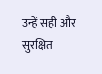उन्हें सही और सुरक्षित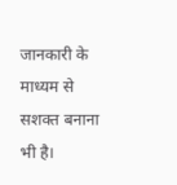जानकारी के माध्यम से सशक्त बनाना भी है।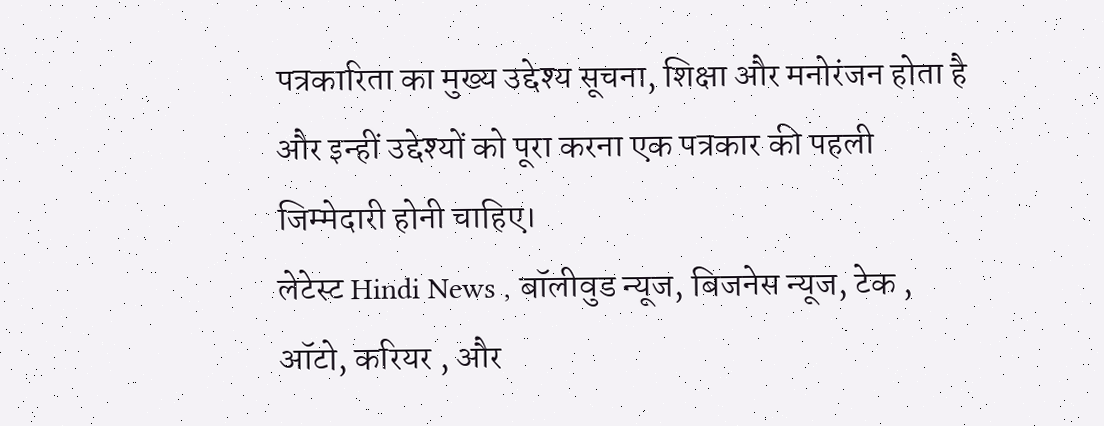पत्रकारिता का मुख्य उद्देश्य सूचना, शिक्षा और मनोरंजन होता है और इन्हीं उद्देश्यों को पूरा करना एक पत्रकार की पहली जिम्मेदारी होनी चाहिए।
लेटेस्ट Hindi News , बॉलीवुड न्यूज, बिजनेस न्यूज, टेक , ऑटो, करियर , और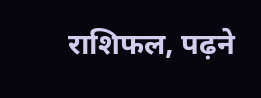राशिफल, पढ़ने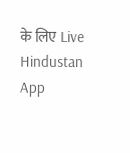के लिए Live Hindustan App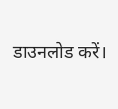डाउनलोड करें।